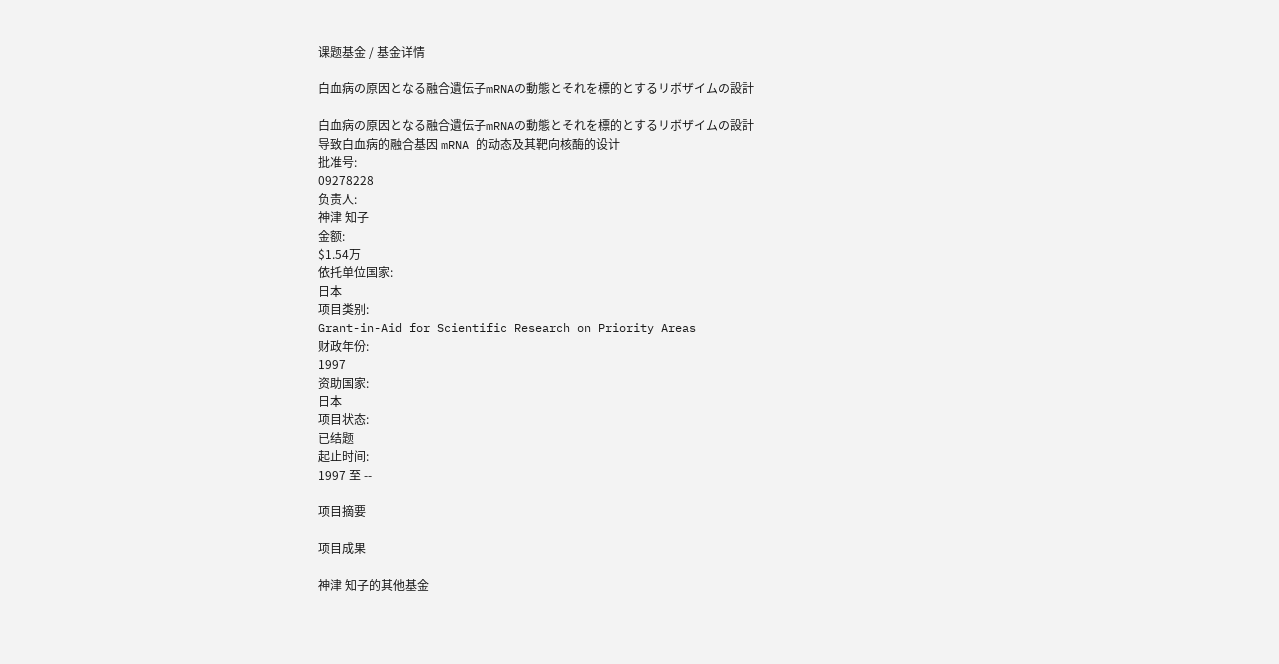课题基金 / 基金详情

白血病の原因となる融合遺伝子mRNAの動態とそれを標的とするリボザイムの設計

白血病の原因となる融合遺伝子mRNAの動態とそれを標的とするリボザイムの設計
导致白血病的融合基因 mRNA 的动态及其靶向核酶的设计
批准号:
09278228
负责人:
神津 知子
金额:
$1.54万
依托单位国家:
日本
项目类别:
Grant-in-Aid for Scientific Research on Priority Areas
财政年份:
1997
资助国家:
日本
项目状态:
已结题
起止时间:
1997 至 --

项目摘要

项目成果

神津 知子的其他基金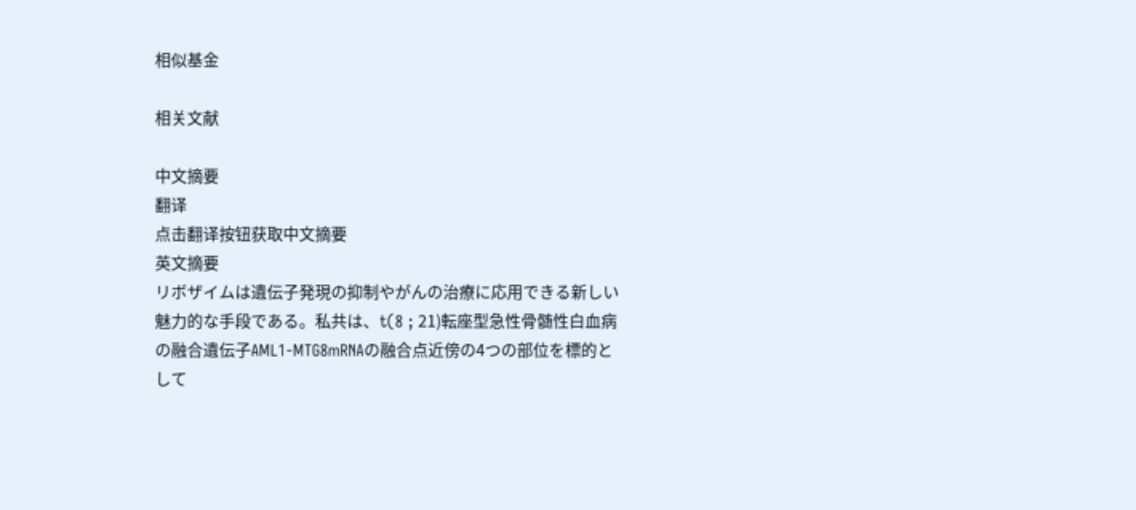相似基金

相关文献

中文摘要
翻译
点击翻译按钮获取中文摘要
英文摘要
リボザイムは遺伝子発現の抑制やがんの治療に応用できる新しい魅力的な手段である。私共は、t(8 ; 21)転座型急性骨髄性白血病の融合遺伝子AML1-MTG8mRNAの融合点近傍の4つの部位を標的として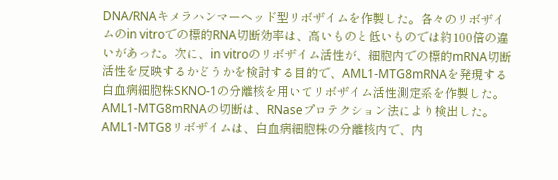DNA/RNAキメラハンマーヘッド型リボザイムを作製した。各々のリボザイムのin vitroでの標的RNA切断効率は、高いものと低いものでは約100倍の違いがあった。次に、in vitroのリボザイム活性が、細胞内での標的mRNA切断活性を反映するかどうかを検討する目的で、AML1-MTG8mRNAを発現する白血病細胞株SKNO-1の分離核を用いてリボザイム活性測定系を作製した。AML1-MTG8mRNAの切断は、RNaseプロテクション法により検出した。AML1-MTG8リボザイムは、白血病細胞株の分離核内で、内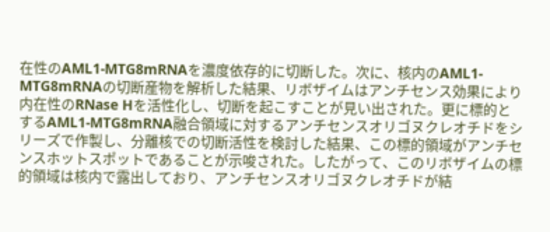在性のAML1-MTG8mRNAを濃度依存的に切断した。次に、核内のAML1-MTG8mRNAの切断産物を解析した結果、リボザイムはアンチセンス効果により内在性のRNase Hを活性化し、切断を起こすことが見い出された。更に標的とするAML1-MTG8mRNA融合領域に対するアンチセンスオリゴヌクレオチドをシリーズで作製し、分離核での切断活性を検討した結果、この標的領域がアンチセンスホットスポットであることが示唆された。したがって、このリボザイムの標的領域は核内で露出しており、アンチセンスオリゴヌクレオチドが結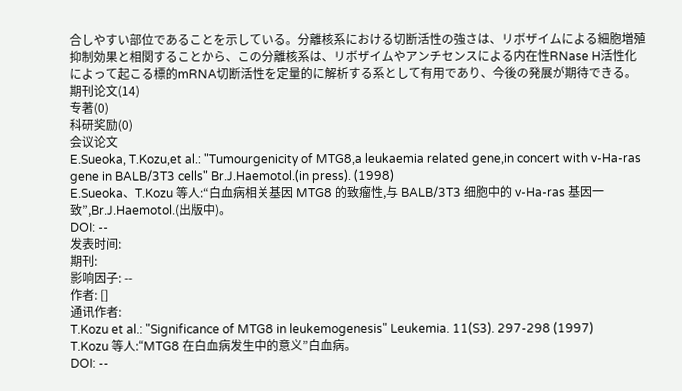合しやすい部位であることを示している。分離核系における切断活性の強さは、リボザイムによる細胞増殖抑制効果と相関することから、この分離核系は、リボザイムやアンチセンスによる内在性RNase H活性化によって起こる標的mRNA切断活性を定量的に解析する系として有用であり、今後の発展が期待できる。
期刊论文(14)
专著(0)
科研奖励(0)
会议论文
E.Sueoka, T.Kozu,et al.: "Tumourgenicity of MTG8,a leukaemia related gene,in concert with v-Ha-ras gene in BALB/3T3 cells" Br.J.Haemotol.(in press). (1998)
E.Sueoka、T.Kozu 等人:“白血病相关基因 MTG8 的致瘤性,与 BALB/3T3 细胞中的 v-Ha-ras 基因一致”,Br.J.Haemotol.(出版中)。
DOI: --
发表时间:
期刊:
影响因子: --
作者: []
通讯作者:
T.Kozu et al.: "Significance of MTG8 in leukemogenesis" Leukemia. 11(S3). 297-298 (1997)
T.Kozu 等人:“MTG8 在白血病发生中的意义”白血病。
DOI: --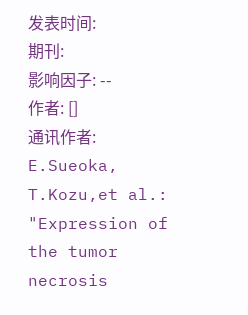发表时间:
期刊:
影响因子: --
作者: []
通讯作者:
E.Sueoka, T.Kozu,et al.: "Expression of the tumor necrosis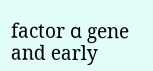factor α gene and early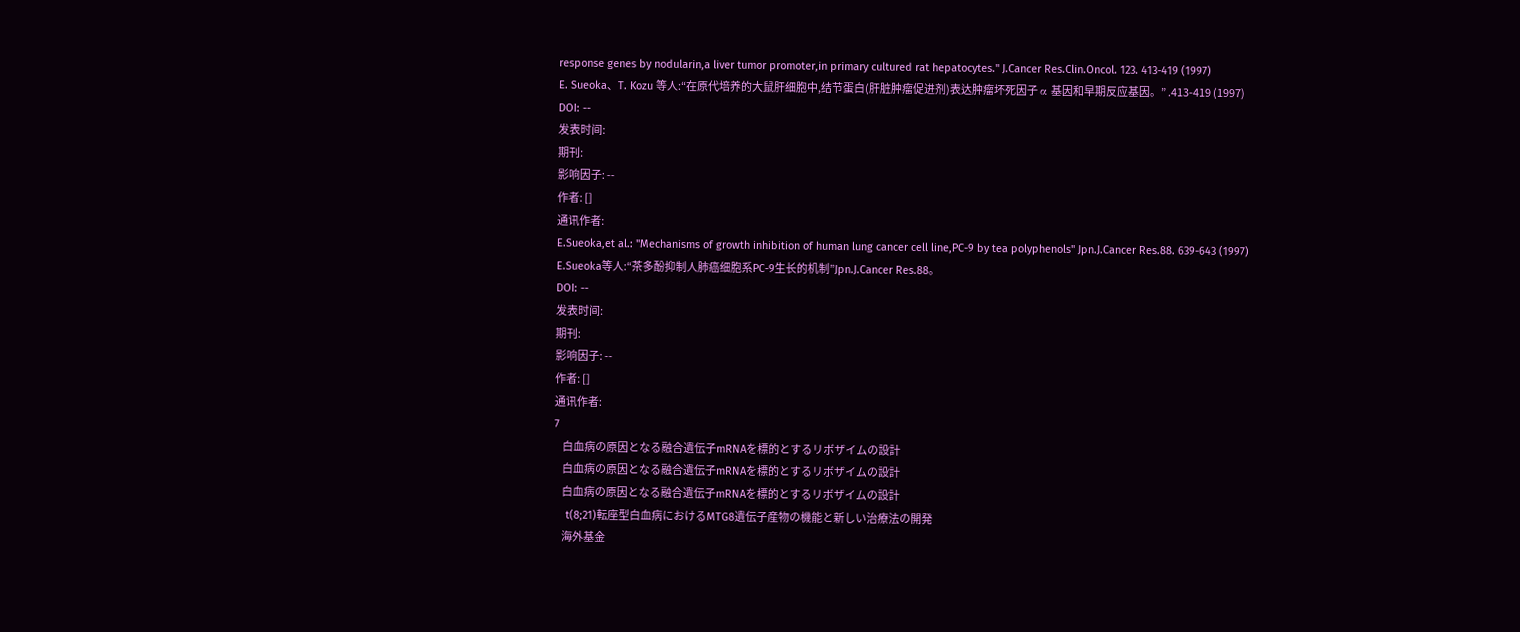response genes by nodularin,a liver tumor promoter,in primary cultured rat hepatocytes." J.Cancer Res.Clin.Oncol. 123. 413-419 (1997)
E. Sueoka、T. Kozu 等人:“在原代培养的大鼠肝细胞中,结节蛋白(肝脏肿瘤促进剂)表达肿瘤坏死因子 α 基因和早期反应基因。” .413-419 (1997)
DOI: --
发表时间:
期刊:
影响因子: --
作者: []
通讯作者:
E.Sueoka,et al.: "Mechanisms of growth inhibition of human lung cancer cell line,PC-9 by tea polyphenols" Jpn.J.Cancer Res.88. 639-643 (1997)
E.Sueoka等人:“茶多酚抑制人肺癌细胞系PC-9生长的机制”Jpn.J.Cancer Res.88。
DOI: --
发表时间:
期刊:
影响因子: --
作者: []
通讯作者:
7
    白血病の原因となる融合遺伝子mRNAを標的とするリボザイムの設計
    白血病の原因となる融合遺伝子mRNAを標的とするリボザイムの設計
    白血病の原因となる融合遺伝子mRNAを標的とするリボザイムの設計
    t(8;21)転座型白血病におけるMTG8遺伝子産物の機能と新しい治療法の開発
    海外基金